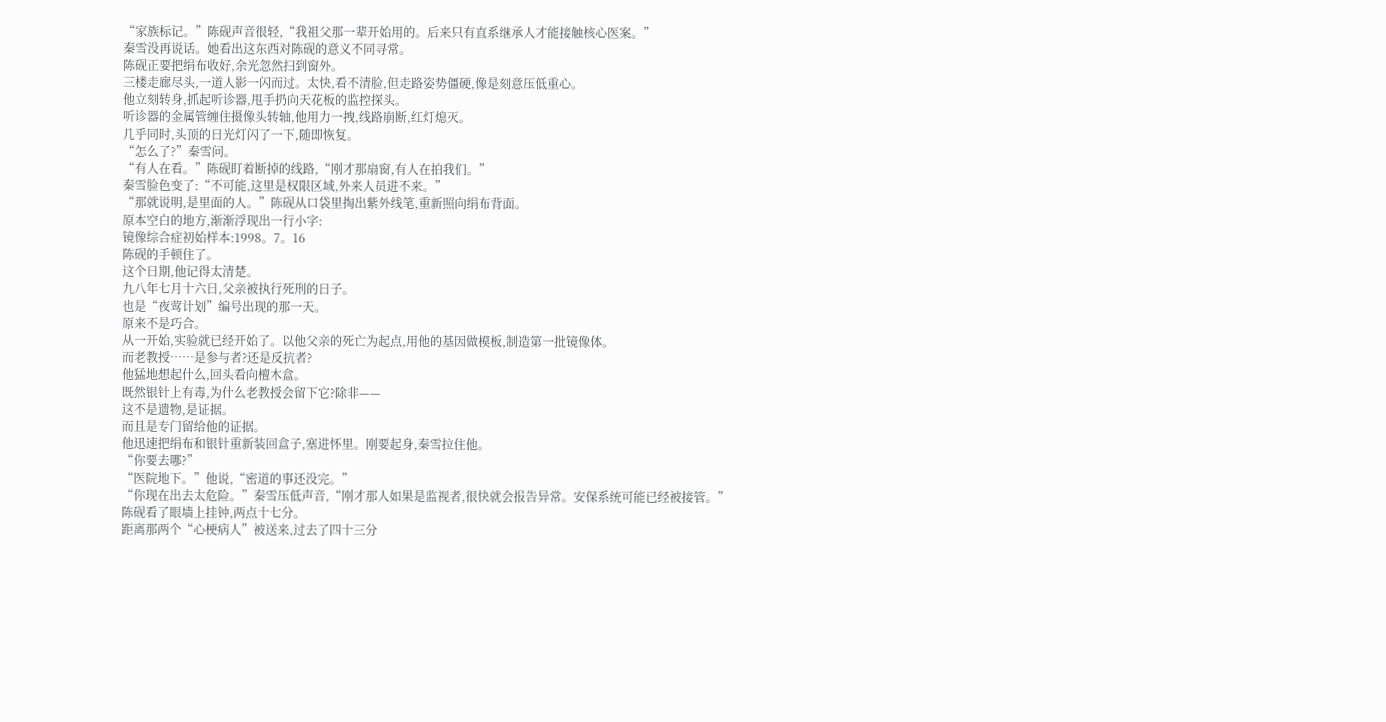“家族标记。”陈砚声音很轻,“我祖父那一辈开始用的。后来只有直系继承人才能接触核心医案。”
秦雪没再说话。她看出这东西对陈砚的意义不同寻常。
陈砚正要把绢布收好,余光忽然扫到窗外。
三楼走廊尽头,一道人影一闪而过。太快,看不清脸,但走路姿势僵硬,像是刻意压低重心。
他立刻转身,抓起听诊器,甩手扔向天花板的监控探头。
听诊器的金属管缠住摄像头转轴,他用力一拽,线路崩断,红灯熄灭。
几乎同时,头顶的日光灯闪了一下,随即恢复。
“怎么了?”秦雪问。
“有人在看。”陈砚盯着断掉的线路,“刚才那扇窗,有人在拍我们。”
秦雪脸色变了:“不可能,这里是权限区域,外来人员进不来。”
“那就说明,是里面的人。”陈砚从口袋里掏出紫外线笔,重新照向绢布背面。
原本空白的地方,渐渐浮现出一行小字:
镜像综合症初始样本:1998。7。16
陈砚的手顿住了。
这个日期,他记得太清楚。
九八年七月十六日,父亲被执行死刑的日子。
也是“夜莺计划”编号出现的那一天。
原来不是巧合。
从一开始,实验就已经开始了。以他父亲的死亡为起点,用他的基因做模板,制造第一批镜像体。
而老教授……是参与者?还是反抗者?
他猛地想起什么,回头看向檀木盒。
既然银针上有毒,为什么老教授会留下它?除非——
这不是遗物,是证据。
而且是专门留给他的证据。
他迅速把绢布和银针重新装回盒子,塞进怀里。刚要起身,秦雪拉住他。
“你要去哪?”
“医院地下。”他说,“密道的事还没完。”
“你现在出去太危险。”秦雪压低声音,“刚才那人如果是监视者,很快就会报告异常。安保系统可能已经被接管。”
陈砚看了眼墙上挂钟,两点十七分。
距离那两个“心梗病人”被送来,过去了四十三分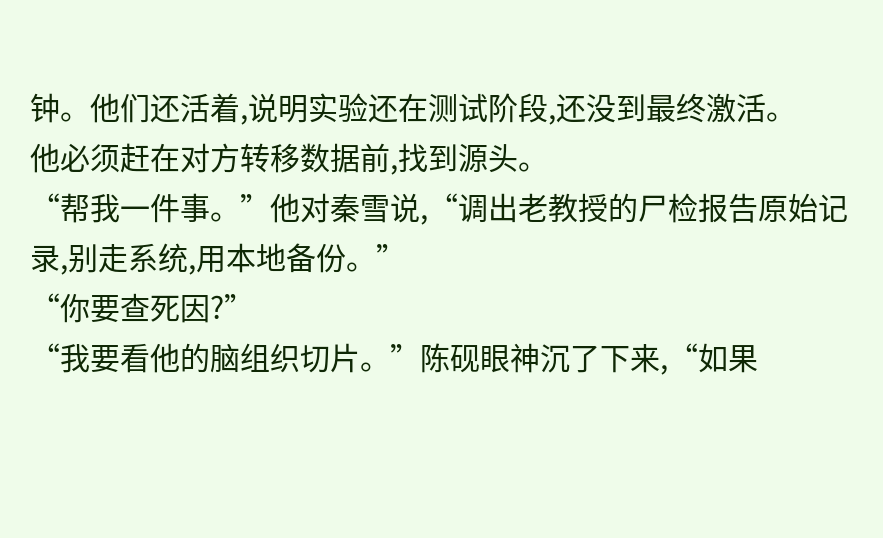钟。他们还活着,说明实验还在测试阶段,还没到最终激活。
他必须赶在对方转移数据前,找到源头。
“帮我一件事。”他对秦雪说,“调出老教授的尸检报告原始记录,别走系统,用本地备份。”
“你要查死因?”
“我要看他的脑组织切片。”陈砚眼神沉了下来,“如果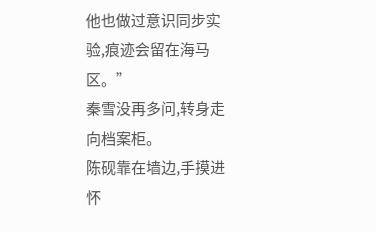他也做过意识同步实验,痕迹会留在海马区。”
秦雪没再多问,转身走向档案柜。
陈砚靠在墙边,手摸进怀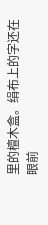里的檀木盒。绢布上的字还在眼前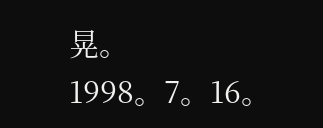晃。
1998。7。16。